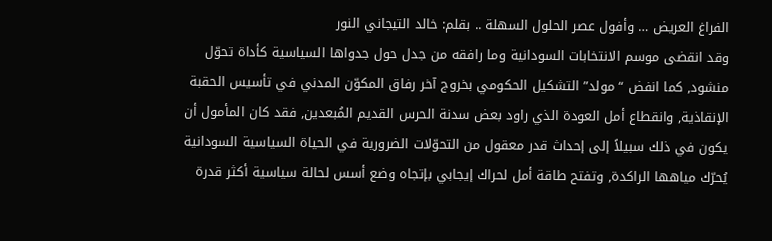الفراغ العريض … وأفول عصر الحلول السهلة .. بقلم: خالد التيجاني النور
وقد انقضى موسم الانتخابات السودانية وما رافقه من جدل حول جدواها السياسية كأداة تحوّل منشود, كما انفض “مولد” التشكيل الحكومي بخروج آخر رفاق المكوّن المدني في تأسيس الحقبة الإنقاذية, وانقطاع أمل العودة الذي راود بعض سدنة الحرس القديم المُبعدين, فقد كان المأمول أن يكون في ذلك سبيلاً إلى إحداث قدر معقول من التحوّلات الضرورية في الحياة السياسية السودانية يُحرّك مياهها الراكدة, وتفتح طاقة أمل لحراك إيجابي بإتجاه وضع أسس لحالة سياسية أكثر قدرة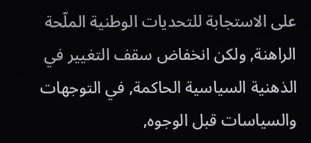على الاستجابة للتحديات الوطنية الملّحة الراهنة, ولكن انخفاض سقف التغيير في الذهنية السياسية الحاكمة, في التوجهات والسياسات قبل الوجوه,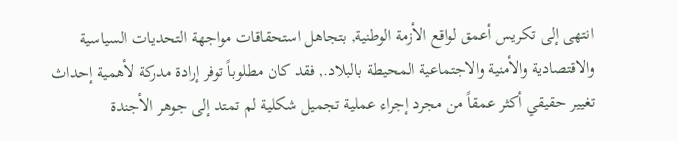انتهى إلى تكريس أعمق لواقع الأزمة الوطنية, بتجاهل استحقاقات مواجهة التحديات السياسية والاقتصادية والأمنية والاجتماعية المحيطة بالبلاد., فقد كان مطلوباً توفر إرادة مدركة لأهمية إحداث تغيير حقيقي أكثر عمقاً من مجرد إجراء عملية تجميل شكلية لم تمتد إلى جوهر الأجندة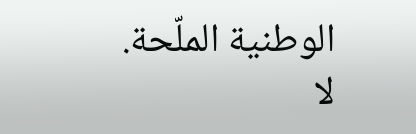الوطنية الملّحة.
لا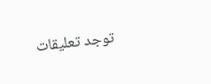توجد تعليقات